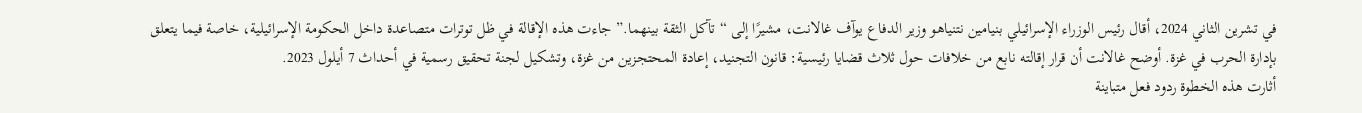في تشرين الثاني 2024، أقال رئيس الوزراء الإسرائيلي بنيامين نتنياهو وزير الدفاع يوآف غالانت، مشيرًا إلى “تآكل الثقة بينهما.” جاءت هذه الإقالة في ظل توترات متصاعدة داخل الحكومة الإسرائيلية، خاصة فيما يتعلق بإدارة الحرب في غزة. أوضح غالانت أن قرار إقالته نابع من خلافات حول ثلاث قضايا رئيسية: قانون التجنيد، إعادة المحتجزين من غزة، وتشكيل لجنة تحقيق رسمية في أحداث 7 أيلول 2023.
أثارت هذه الخطوة ردود فعل متباينة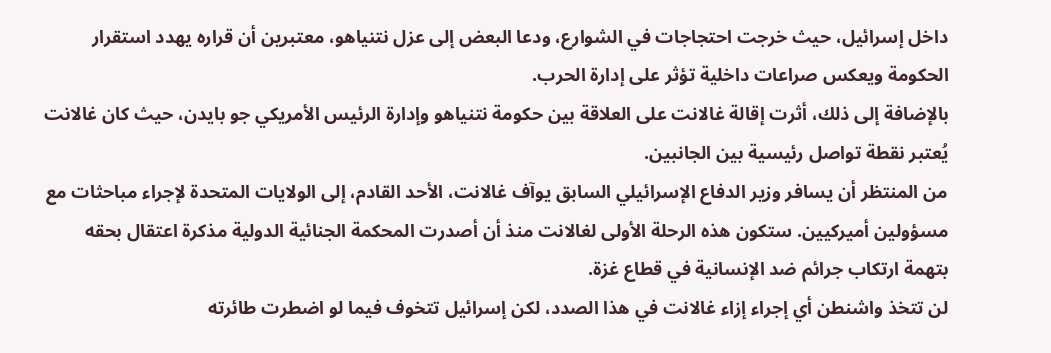داخل إسرائيل، حيث خرجت احتجاجات في الشوارع، ودعا البعض إلى عزل نتنياهو، معتبرين أن قراره يهدد استقرار الحكومة ويعكس صراعات داخلية تؤثر على إدارة الحرب.
بالإضافة إلى ذلك، أثرت إقالة غالانت على العلاقة بين حكومة نتنياهو وإدارة الرئيس الأمريكي جو بايدن، حيث كان غالانت يُعتبر نقطة تواصل رئيسية بين الجانبين.
من المنتظر أن يسافر وزير الدفاع الإسرائيلي السابق يوآف غالانت، الأحد القادم، إلى الولايات المتحدة لإجراء مباحثات مع مسؤولين أميركيين. ستكون هذه الرحلة الأولى لغالانت منذ أن أصدرت المحكمة الجنائية الدولية مذكرة اعتقال بحقه بتهمة ارتكاب جرائم ضد الإنسانية في قطاع غزة.
لن تتخذ واشنطن أي إجراء إزاء غالانت في هذا الصدد، لكن إسرائيل تتخوف فيما لو اضطرت طائرته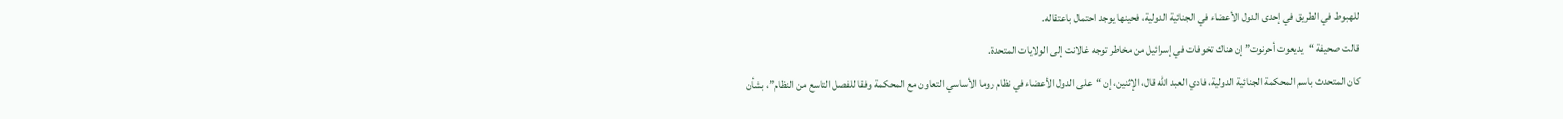للهبوط في الطريق في إحدى الدول الأعضاء في الجنائية الدولية، فحينها يوجد احتمال باعتقاله.
قالت صحيفة “يديعوت أحرنوت” إن هناك تخوفات في إسرائيل من مخاطر توجه غالانت إلى الولايات المتحدة.
كان المتحدث باسم المحكمة الجنائية الدولية، فادي العبد الله قال، الإثنين، إن “على الدول الأعضاء في نظام روما الأساسي التعاون مع المحكمة وفقا للفصل التاسع من النظام”، بشأن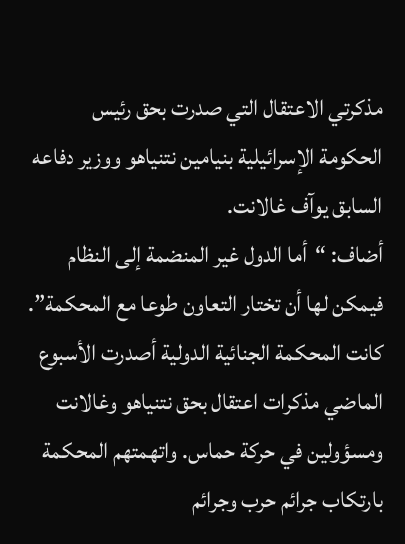مذكرتي الاعتقال التي صدرت بحق رئيس الحكومة الإسرائيلية بنيامين نتنياهو ووزير دفاعه السابق يوآف غالانت.
أضاف: “أما الدول غير المنضمة إلى النظام فيمكن لها أن تختار التعاون طوعا مع المحكمة”.
كانت المحكمة الجنائية الدولية أصدرت الأسبوع الماضي مذكرات اعتقال بحق نتنياهو وغالانت ومسؤولين في حركة حماس. واتهمتهم المحكمة بارتكاب جرائم حرب وجرائم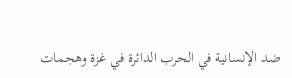ضد الإنسانية في الحرب الدائرة في غزة وهجمات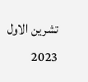تشرين الاول 2023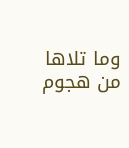وما تلاها من هجوم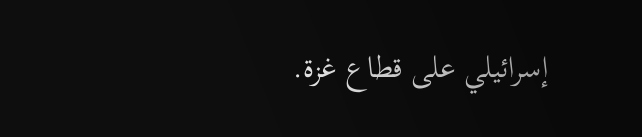إسرائيلي على قطاع غزة.